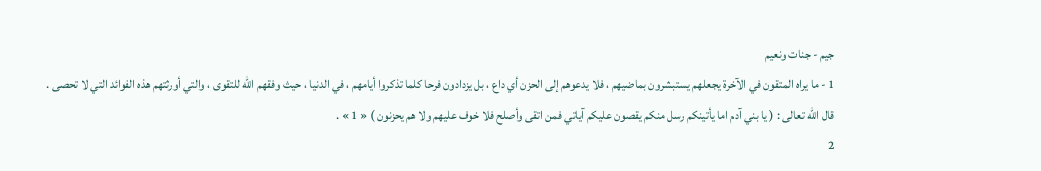جيم - جنات ونعيم
1 - ما يراه المتقون في الآخرة يجعلهم يستبشرون بماضيهم ، فلا يدعوهم إلى الحزن أي داع ، بل يزدادون فرحا كلما تذكروا أيامهم ، في الدنيا ، حيث وفقهم الله للتقوى ، والتي أورثتهم هذه الفوائد التي لا تحصى .
قال الله تعالى : ( يا بني آدم اما يأتينكم رسل منكم يقصون عليكم آياتي فمن اتقى وأصلح فلا خوف عليهم ولا هم يحزنون ) « 1 » .
2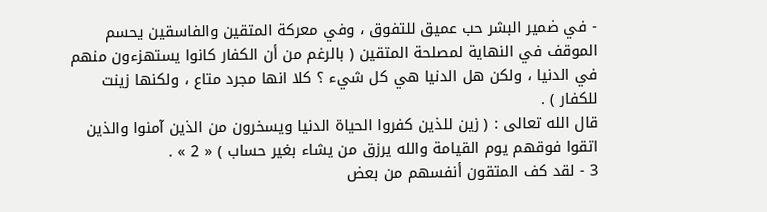- في ضمير البشر حب عميق للتفوق ، وفي معركة المتقين والفاسقين يحسم الموقف في النهاية لمصلحة المتقين ( بالرغم من أن الكفار كانوا يستهزءون منهم في الدنيا ، ولكن هل الدنيا هي كل شيء ؟ كلا انها مجرد متاع ، ولكنها زينت للكفار ) .
قال الله تعالى : ( زين للذين كفروا الحياة الدنيا ويسخرون من الذين آمنوا والذين اتقوا فوقهم يوم القيامة والله يرزق من يشاء بغير حساب ) « 2 » .
3 - لقد كف المتقون أنفسهم من بعض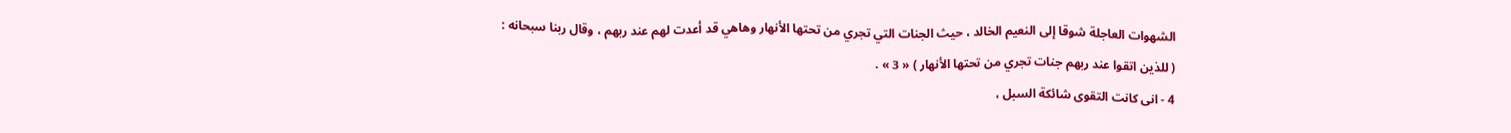الشهوات العاجلة شوقا إلى النعيم الخالد ، حيث الجنات التي تجري من تحتها الأنهار وهاهي قد أعدت لهم عند ربهم ، وقال ربنا سبحانه :
( للذين اتقوا عند ربهم جنات تجري من تحتها الأنهار ) « 3 » .
4 - انى كانت التقوى شائكة السبل ،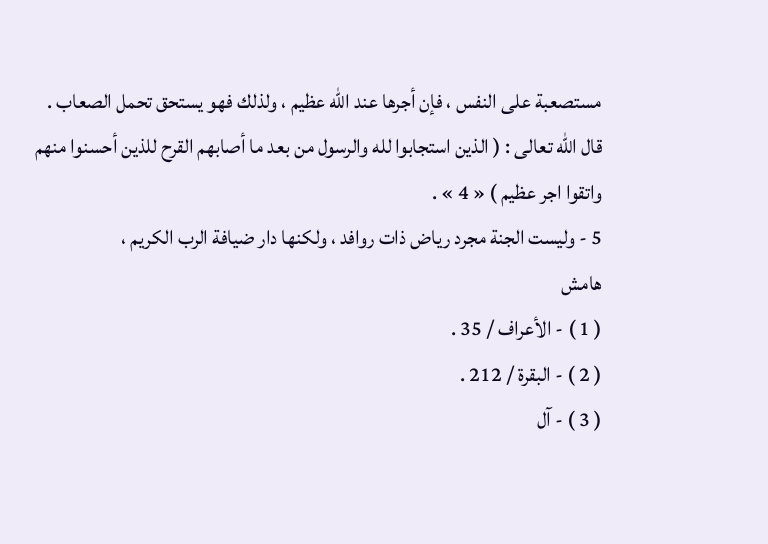مستصعبة على النفس ، فإن أجرها عند الله عظيم ، ولذلك فهو يستحق تحمل الصعاب .
قال الله تعالى : ( الذين استجابوا لله والرسول من بعد ما أصابهم القرح للذين أحسنوا منهم واتقوا اجر عظيم ) « 4 » .
5 - وليست الجنة مجرد رياض ذات روافد ، ولكنها دار ضيافة الرب الكريم ،
هامش
( 1 ) - الأعراف / 35 .
( 2 ) - البقرة / 212 .
( 3 ) - آل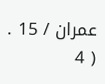عمران / 15 .
( 4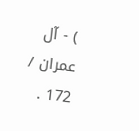) - آل عمران / 172 .